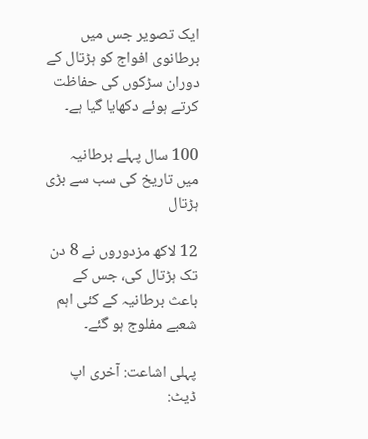ایک تصویر جس میں برطانوی افواج کو ہڑتال کے دوران سڑکوں کی حفاظت کرتے ہوئے دکھایا گیا ہے۔

100 سال پہلے برطانیہ میں تاریخ کی سب سے بڑی ہڑتال

12 لاکھ مزدوروں نے 8 دن تک ہڑتال کی، جس کے باعث برطانیہ کے کئی اہم شعبے مفلوج ہو گئے۔

پہلی اشاعت: آخری اپ ڈیٹ: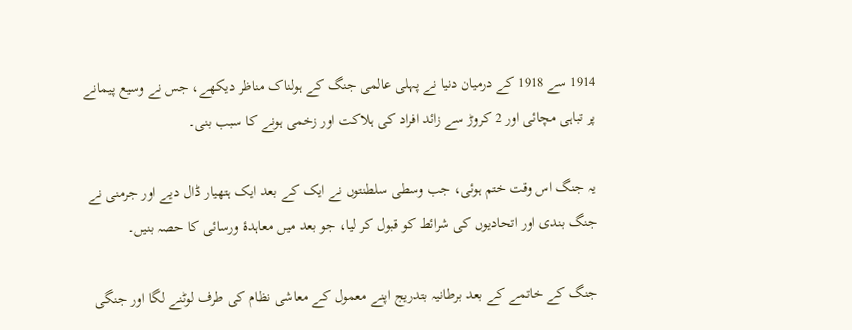1914 سے 1918 کے درمیان دنیا نے پہلی عالمی جنگ کے ہولناک مناظر دیکھے، جس نے وسیع پیمانے پر تباہی مچائی اور 2 کروڑ سے زائد افراد کی ہلاکت اور زخمی ہونے کا سبب بنی۔

یہ جنگ اس وقت ختم ہوئی، جب وسطی سلطنتوں نے ایک کے بعد ایک ہتھیار ڈال دیے اور جرمنی نے جنگ بندی اور اتحادیوں کی شرائط کو قبول کر لیا، جو بعد میں معاہدۂ ورسائی کا حصہ بنیں۔

جنگ کے خاتمے کے بعد برطانیہ بتدریج اپنے معمول کے معاشی نظام کی طرف لوٹنے لگا اور جنگی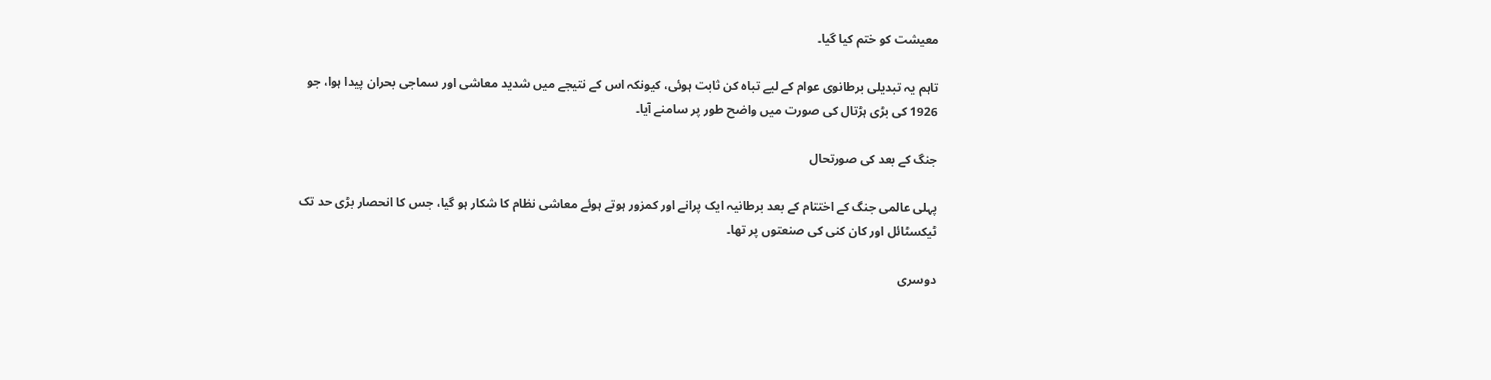معیشت کو ختم کیا گیا۔

تاہم یہ تبدیلی برطانوی عوام کے لیے تباہ کن ثابت ہوئی، کیونکہ اس کے نتیجے میں شدید معاشی اور سماجی بحران پیدا ہوا، جو 1926 کی بڑی ہڑتال کی صورت میں واضح طور پر سامنے آیا۔

جنگ کے بعد کی صورتحال

پہلی عالمی جنگ کے اختتام کے بعد برطانیہ ایک پرانے اور کمزور ہوتے ہوئے معاشی نظام کا شکار ہو گیا، جس کا انحصار بڑی حد تک ٹیکسٹائل اور کان کنی کی صنعتوں پر تھا۔

دوسری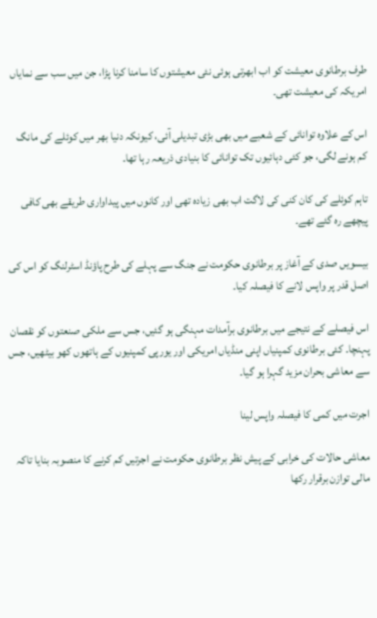طرف برطانوی معیشت کو اب ابھرتی ہوئی نئی معیشتوں کا سامنا کرنا پڑا، جن میں سب سے نمایاں امریکہ کی معیشت تھی۔

اس کے علاوہ توانائی کے شعبے میں بھی بڑی تبدیلی آئی، کیونکہ دنیا بھر میں کوئلے کی مانگ کم ہونے لگی، جو کئی دہائیوں تک توانائی کا بنیادی ذریعہ رہا تھا۔

تاہم کوئلے کی کان کنی کی لاگت اب بھی زیادہ تھی اور کانوں میں پیداواری طریقے بھی کافی پیچھے رہ گئے تھے۔

بیسویں صدی کے آغاز پر برطانوی حکومت نے جنگ سے پہلے کی طرح پاؤنڈ اسٹرلنگ کو اس کی اصل قدر پر واپس لانے کا فیصلہ کیا۔

اس فیصلے کے نتیجے میں برطانوی برآمدات مہنگی ہو گئیں، جس سے ملکی صنعتوں کو نقصان پہنچا۔ کئی برطانوی کمپنیاں اپنی منڈیاں امریکی اور یورپی کمپنیوں کے ہاتھوں کھو بیٹھیں، جس سے معاشی بحران مزید گہرا ہو گیا۔

اجرت میں کمی کا فیصلہ واپس لینا

معاشی حالات کی خرابی کے پیش نظر برطانوی حکومت نے اجرتیں کم کرنے کا منصوبہ بنایا تاکہ مالی توازن برقرار رکھا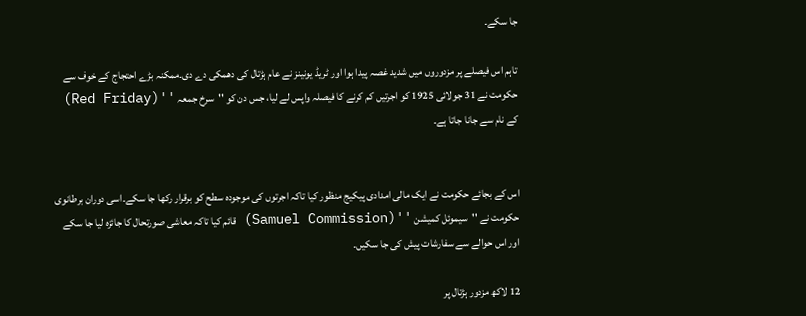جا سکے۔

تاہم اس فیصلے پر مزدوروں میں شدید غصہ پیدا ہوا اور ٹریڈ یونینز نے عام ہڑتال کی دھمکی دے دی۔ممکنہ بڑے احتجاج کے خوف سے حکومت نے 31 جولائی 1925 کو اجرتیں کم کرنے کا فیصلہ واپس لے لیا، جس دن کو ''سرخ جمعہ ''(Red Friday) کے نام سے جانا جاتا ہے۔


اس کے بجائے حکومت نے ایک مالی امدادی پیکیج منظور کیا تاکہ اجرتوں کی موجودہ سطح کو برقرار رکھا جا سکے۔اسی دوران برطانوی حکومت نے ''سیموئل کمیشن ''(Samuel Commission) قائم کیا تاکہ معاشی صورتحال کا جائزہ لیا جا سکے اور اس حوالے سے سفارشات پیش کی جا سکیں۔

12 لاکھ مزدور ہڑتال پر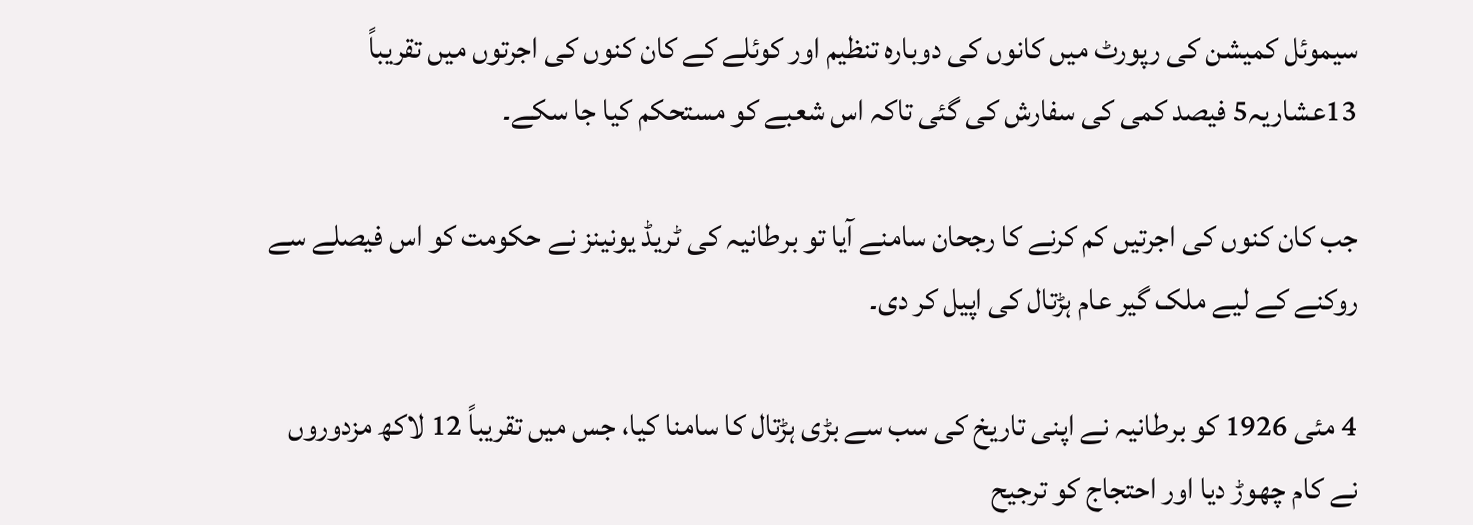سیموئل کمیشن کی رپورٹ میں کانوں کی دوبارہ تنظیم اور کوئلے کے کان کنوں کی اجرتوں میں تقریباً 13عشاریہ5 فیصد کمی کی سفارش کی گئی تاکہ اس شعبے کو مستحکم کیا جا سکے۔

جب کان کنوں کی اجرتیں کم کرنے کا رجحان سامنے آیا تو برطانیہ کی ٹریڈ یونینز نے حکومت کو اس فیصلے سے روکنے کے لیے ملک گیر عام ہڑتال کی اپیل کر دی۔

4 مئی 1926 کو برطانیہ نے اپنی تاریخ کی سب سے بڑی ہڑتال کا سامنا کیا، جس میں تقریباً 12 لاکھ مزدوروں نے کام چھوڑ دیا اور احتجاج کو ترجیح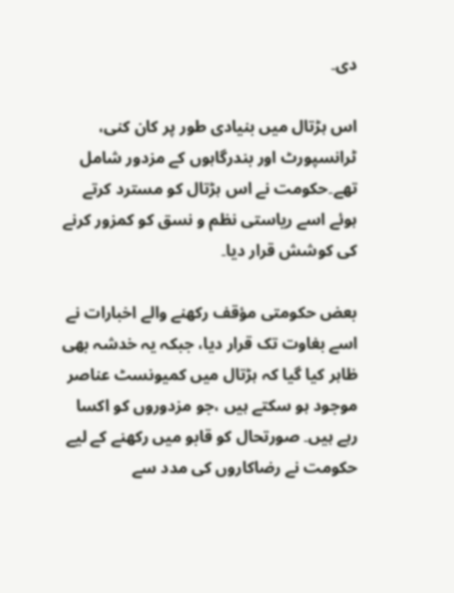دی۔

اس ہڑتال میں بنیادی طور پر کان کنی، ٹرانسپورٹ اور بندرگاہوں کے مزدور شامل تھے۔حکومت نے اس ہڑتال کو مسترد کرتے ہوئے اسے ریاستی نظم و نسق کو کمزور کرنے کی کوشش قرار دیا۔

بعض حکومتی مؤقف رکھنے والے اخبارات نے اسے بغاوت تک قرار دیا، جبکہ یہ خدشہ بھی ظاہر کیا گیا کہ ہڑتال میں کمیونسٹ عناصر موجود ہو سکتے ہیں ،جو مزدوروں کو اکسا رہے ہیں۔ صورتحال کو قابو میں رکھنے کے لیے حکومت نے رضاکاروں کی مدد سے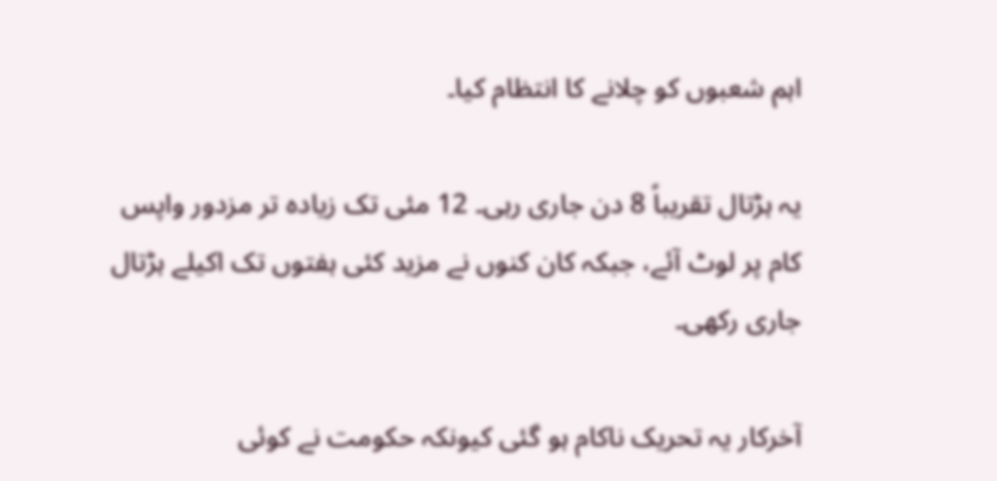اہم شعبوں کو چلانے کا انتظام کیا۔

یہ ہڑتال تقریباً 8 دن جاری رہی۔ 12 مئی تک زیادہ تر مزدور واپس کام پر لوٹ آئے، جبکہ کان کنوں نے مزید کئی ہفتوں تک اکیلے ہڑتال جاری رکھی۔

آخرکار یہ تحریک ناکام ہو گئی کیونکہ حکومت نے کوئی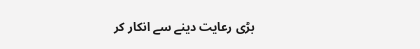بڑی رعایت دینے سے انکار کر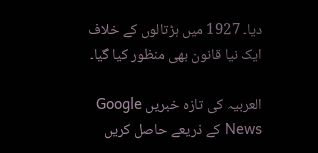دیا۔ 1927 میں ہڑتالوں کے خلاف ایک نیا قانون بھی منظور کیا گیا۔

العربیہ کی تازہ خبریں Google News کے ذریعے حاصل کریں